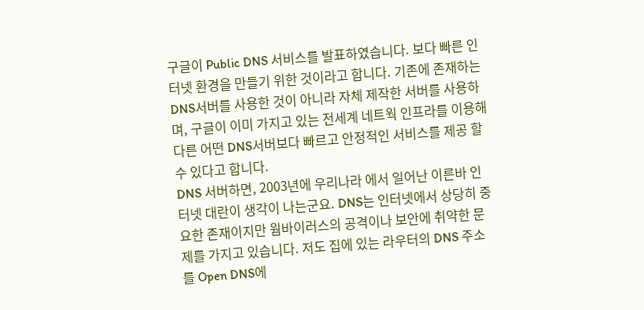구글이 Public DNS 서비스를 발표하였습니다. 보다 빠른 인터넷 환경을 만들기 위한 것이라고 합니다. 기존에 존재하는 DNS서버를 사용한 것이 아니라 자체 제작한 서버를 사용하며, 구글이 이미 가지고 있는 전세계 네트웍 인프라를 이용해 다른 어떤 DNS서버보다 빠르고 안정적인 서비스를 제공 할 수 있다고 합니다.
DNS 서버하면, 2003년에 우리나라 에서 일어난 이른바 인터넷 대란이 생각이 나는군요. DNS는 인터넷에서 상당히 중요한 존재이지만 웜바이러스의 공격이나 보안에 취약한 문제를 가지고 있습니다. 저도 집에 있는 라우터의 DNS 주소를 Open DNS에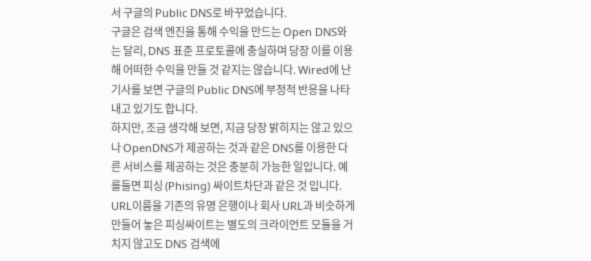서 구글의 Public DNS로 바꾸었습니다.
구글은 검색 엔진을 통해 수익을 만드는 Open DNS와는 달리, DNS 표준 프로토콜에 충실하며 당장 이를 이용해 어떠한 수익을 만들 것 같지는 않습니다. Wired에 난 기사를 보면 구글의 Public DNS에 부정적 반응을 나타내고 있기도 합니다.
하지만, 조금 생각해 보면, 지금 당장 밝히지는 않고 있으나 OpenDNS가 제공하는 것과 같은 DNS를 이용한 다른 서비스를 제공하는 것은 충분히 가능한 일입니다. 예를들면 피싱 (Phising) 싸이트차단과 같은 것 입니다. URL이름을 기존의 유명 은행이나 회사 URL과 비슷하게 만들어 놓은 피싱싸이트는 별도의 크라이언트 모듈을 거치지 않고도 DNS 검색에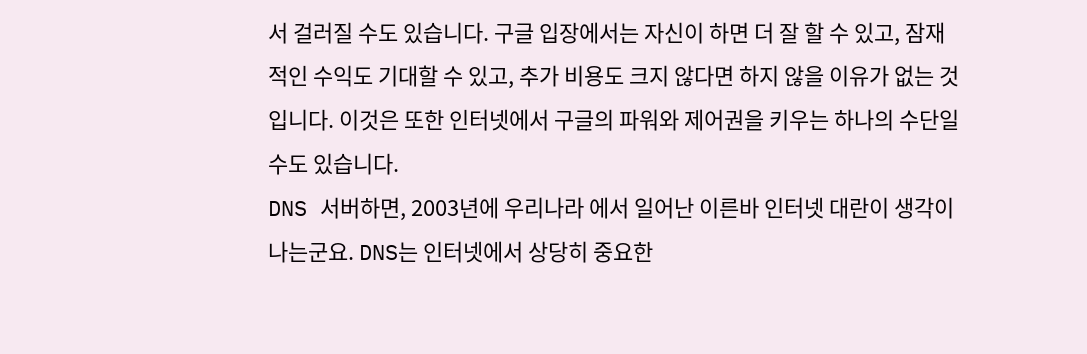서 걸러질 수도 있습니다. 구글 입장에서는 자신이 하면 더 잘 할 수 있고, 잠재적인 수익도 기대할 수 있고, 추가 비용도 크지 않다면 하지 않을 이유가 없는 것 입니다. 이것은 또한 인터넷에서 구글의 파워와 제어권을 키우는 하나의 수단일 수도 있습니다.
DNS 서버하면, 2003년에 우리나라 에서 일어난 이른바 인터넷 대란이 생각이 나는군요. DNS는 인터넷에서 상당히 중요한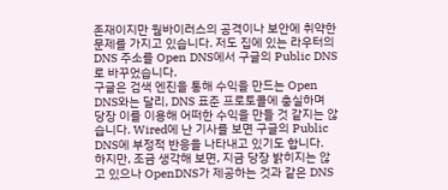존재이지만 웜바이러스의 공격이나 보안에 취약한 문제를 가지고 있습니다. 저도 집에 있는 라우터의 DNS 주소를 Open DNS에서 구글의 Public DNS로 바꾸었습니다.
구글은 검색 엔진을 통해 수익을 만드는 Open DNS와는 달리, DNS 표준 프로토콜에 충실하며 당장 이를 이용해 어떠한 수익을 만들 것 같지는 않습니다. Wired에 난 기사를 보면 구글의 Public DNS에 부정적 반응을 나타내고 있기도 합니다.
하지만, 조금 생각해 보면, 지금 당장 밝히지는 않고 있으나 OpenDNS가 제공하는 것과 같은 DNS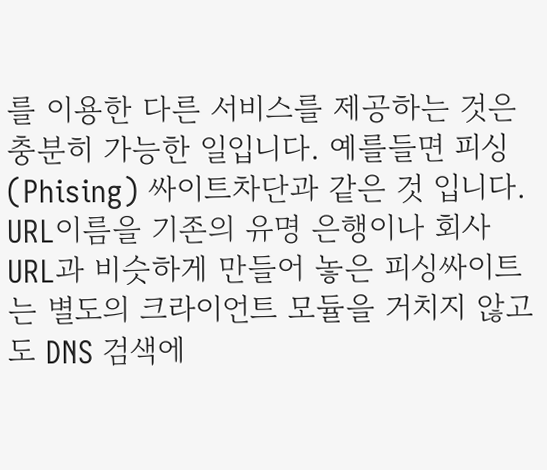를 이용한 다른 서비스를 제공하는 것은 충분히 가능한 일입니다. 예를들면 피싱 (Phising) 싸이트차단과 같은 것 입니다. URL이름을 기존의 유명 은행이나 회사 URL과 비슷하게 만들어 놓은 피싱싸이트는 별도의 크라이언트 모듈을 거치지 않고도 DNS 검색에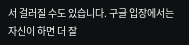서 걸러질 수도 있습니다. 구글 입장에서는 자신이 하면 더 잘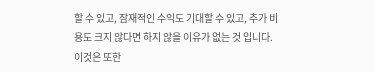할 수 있고, 잠재적인 수익도 기대할 수 있고, 추가 비용도 크지 않다면 하지 않을 이유가 없는 것 입니다. 이것은 또한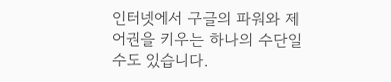인터넷에서 구글의 파워와 제어권을 키우는 하나의 수단일 수도 있습니다.